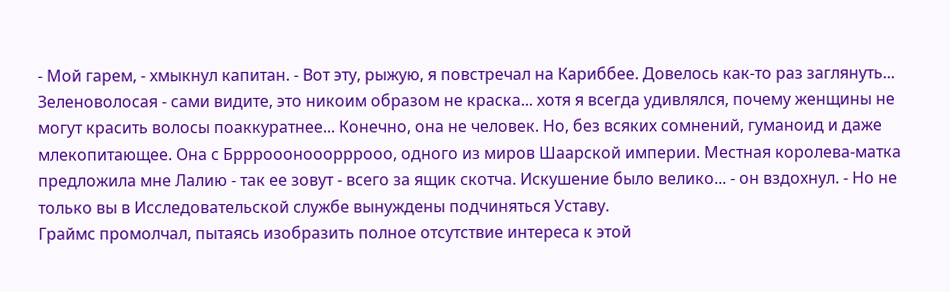- Мой гарем, - хмыкнул капитан. - Вот эту, рыжую, я повстречал на Кариббее. Довелось как-то раз заглянуть... Зеленоволосая - сами видите, это никоим образом не краска... хотя я всегда удивлялся, почему женщины не могут красить волосы поаккуратнее... Конечно, она не человек. Но, без всяких сомнений, гуманоид и даже млекопитающее. Она с Брррооонооорррооо, одного из миров Шаарской империи. Местная королева-матка предложила мне Лалию - так ее зовут - всего за ящик скотча. Искушение было велико... - он вздохнул. - Но не только вы в Исследовательской службе вынуждены подчиняться Уставу.
Граймс промолчал, пытаясь изобразить полное отсутствие интереса к этой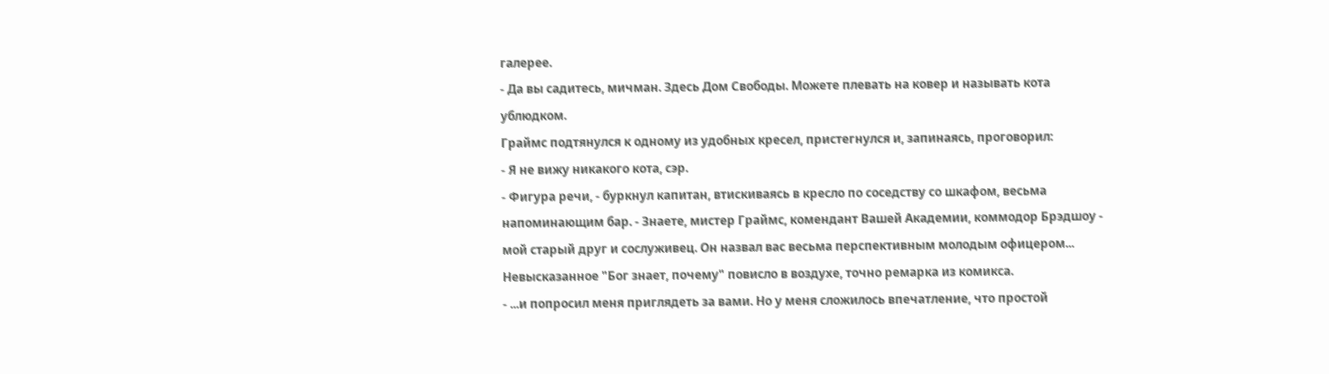галерее.
- Да вы садитесь, мичман. Здесь Дом Свободы. Можете плевать на ковер и называть кота ублюдком.
Граймс подтянулся к одному из удобных кресел, пристегнулся и, запинаясь, проговорил:
- Я не вижу никакого кота, сэр.
- Фигура речи, - буркнул капитан, втискиваясь в кресло по соседству со шкафом, весьма напоминающим бар. - Знаете, мистер Граймс, комендант Вашей Академии, коммодор Брэдшоу - мой старый друг и сослуживец. Он назвал вас весьма перспективным молодым офицером...
Невысказанное "Бог знает, почему" повисло в воздухе, точно ремарка из комикса.
- ...и попросил меня приглядеть за вами. Но у меня сложилось впечатление, что простой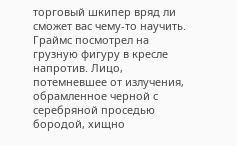торговый шкипер вряд ли сможет вас чему-то научить.
Граймс посмотрел на грузную фигуру в кресле напротив. Лицо, потемневшее от излучения, обрамленное черной с серебряной проседью бородой, хищно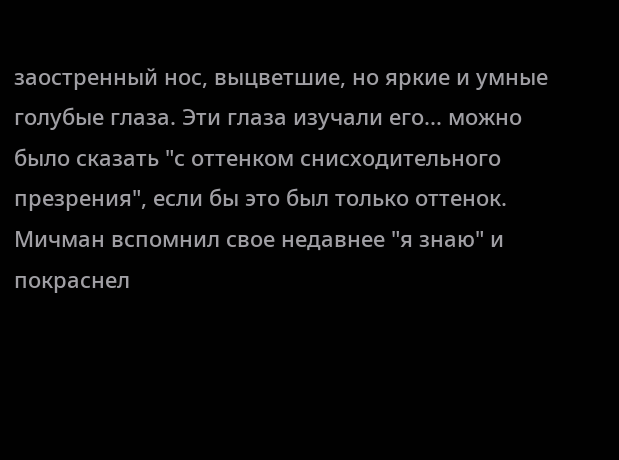заостренный нос, выцветшие, но яркие и умные голубые глаза. Эти глаза изучали его... можно было сказать "с оттенком снисходительного презрения", если бы это был только оттенок. Мичман вспомнил свое недавнее "я знаю" и покраснел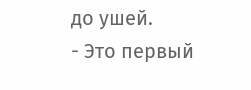до ушей.
- Это первый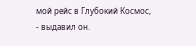мой рейс в Глубокий Космос, - выдавил он.